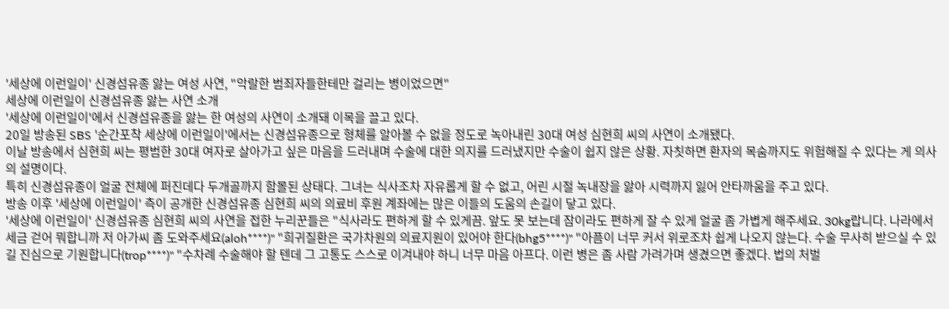'세상에 이런일이' 신경섬유종 앓는 여성 사연, "악랄한 범죄자들한테만 걸리는 병이었으면"
세상에 이런일이 신경섬유종 앓는 사연 소개
'세상에 이런일이'에서 신경섬유종을 앓는 한 여성의 사연이 소개돼 이목을 끌고 있다.
20일 방송된 SBS '순간포착 세상에 이런일이'에서는 신경섬유종으로 형체를 알아볼 수 없을 정도로 녹아내린 30대 여성 심현희 씨의 사연이 소개됐다.
이날 방송에서 심현희 씨는 평범한 30대 여자로 살아가고 싶은 마음을 드러내며 수술에 대한 의지를 드러냈지만 수술이 쉽지 않은 상황. 자칫하면 환자의 목숨까지도 위험해질 수 있다는 게 의사의 설명이다.
특히 신경섬유종이 얼굴 전체에 퍼진데다 두개골까지 함몰된 상태다. 그녀는 식사조차 자유롭게 할 수 없고, 어린 시절 녹내장을 앓아 시력까지 잃어 안타까움을 주고 있다.
방송 이후 '세상에 이런일이' 측이 공개한 신경섬유종 심현희 씨의 의료비 후원 계좌에는 많은 이들의 도움의 손길이 닿고 있다.
'세상에 이런일이' 신경섬유종 심현희 씨의 사연을 접한 누리꾼들은 "식사라도 편하게 할 수 있게끔. 앞도 못 보는데 잠이라도 편하게 잘 수 있게 얼굴 좀 가볍게 해주세요. 30kg랍니다. 나라에서 세금 걷어 뭐합니까 저 아가씨 좀 도와주세요(aloh****)" "희귀질환은 국가차원의 의료지원이 있어야 한다(bhg5****)" "아픔이 너무 커서 위로조차 쉽게 나오지 않는다. 수술 무사히 받으실 수 있길 진심으로 기원합니다(trop****)" "수차례 수술해야 할 텐데 그 고통도 스스로 이겨내야 하니 너무 마음 아프다. 이런 병은 좀 사람 가려가며 생겼으면 좋겠다. 법의 처벌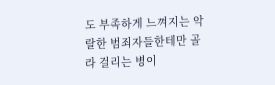도 부족하게 느껴지는 악랄한 범죄자들한테만 골라 걸리는 병이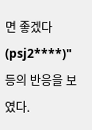면 좋겠다(psj2****)" 등의 반응을 보였다.